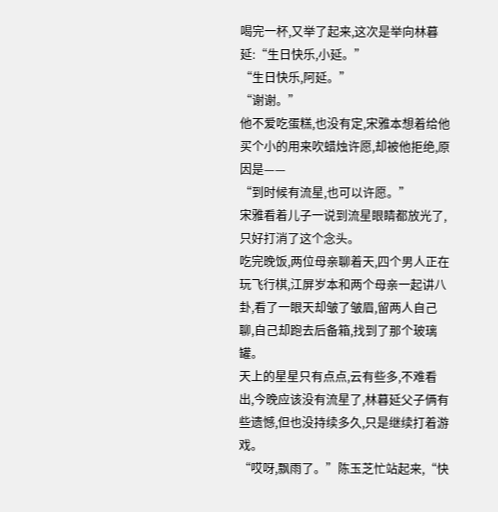喝完一杯,又举了起来,这次是举向林暮延:“生日快乐,小延。”
“生日快乐,阿延。”
“谢谢。”
他不爱吃蛋糕,也没有定,宋雅本想着给他买个小的用来吹蜡烛许愿,却被他拒绝,原因是——
“到时候有流星,也可以许愿。”
宋雅看着儿子一说到流星眼睛都放光了,只好打消了这个念头。
吃完晚饭,两位母亲聊着天,四个男人正在玩飞行棋,江屏岁本和两个母亲一起讲八卦,看了一眼天却皱了皱眉,留两人自己聊,自己却跑去后备箱,找到了那个玻璃罐。
天上的星星只有点点,云有些多,不难看出,今晚应该没有流星了,林暮延父子俩有些遗憾,但也没持续多久,只是继续打着游戏。
“哎呀,飘雨了。”陈玉芝忙站起来,“快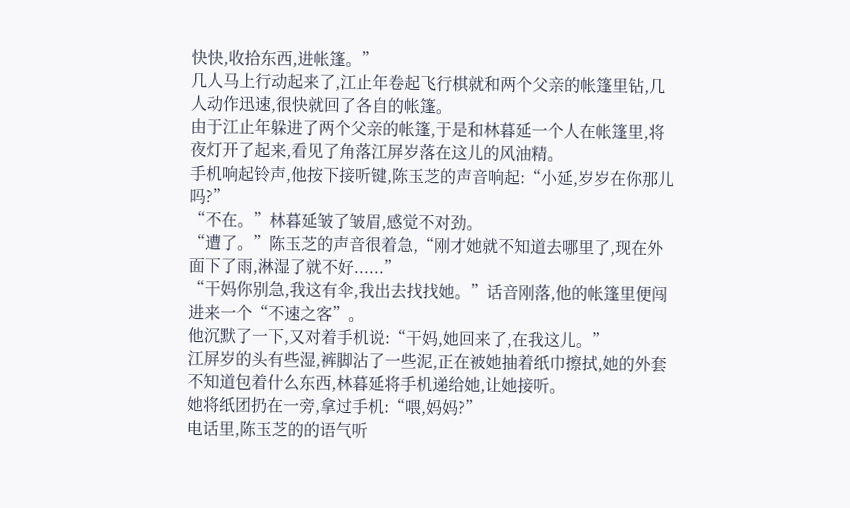快快,收拾东西,进帐篷。”
几人马上行动起来了,江止年卷起飞行棋就和两个父亲的帐篷里钻,几人动作迅速,很快就回了各自的帐篷。
由于江止年躲进了两个父亲的帐篷,于是和林暮延一个人在帐篷里,将夜灯开了起来,看见了角落江屏岁落在这儿的风油精。
手机响起铃声,他按下接听键,陈玉芝的声音响起:“小延,岁岁在你那儿吗?”
“不在。”林暮延皱了皱眉,感觉不对劲。
“遭了。”陈玉芝的声音很着急,“刚才她就不知道去哪里了,现在外面下了雨,淋湿了就不好......”
“干妈你别急,我这有伞,我出去找找她。”话音刚落,他的帐篷里便闯进来一个“不速之客”。
他沉默了一下,又对着手机说:“干妈,她回来了,在我这儿。”
江屏岁的头有些湿,裤脚沾了一些泥,正在被她抽着纸巾擦拭,她的外套不知道包着什么东西,林暮延将手机递给她,让她接听。
她将纸团扔在一旁,拿过手机:“喂,妈妈?”
电话里,陈玉芝的的语气听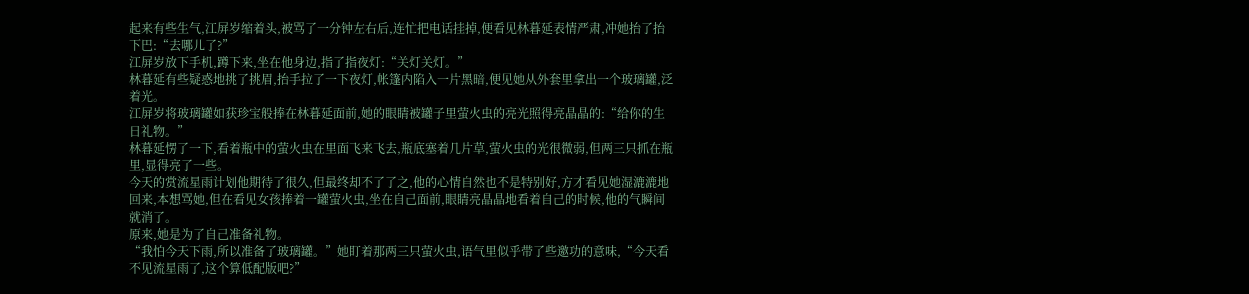起来有些生气,江屏岁缩着头,被骂了一分钟左右后,连忙把电话挂掉,便看见林暮延表情严肃,冲她抬了抬下巴:“去哪儿了?”
江屏岁放下手机,蹲下来,坐在他身边,指了指夜灯:“关灯关灯。”
林暮延有些疑惑地挑了挑眉,抬手拉了一下夜灯,帐篷内陷入一片黑暗,便见她从外套里拿出一个玻璃罐,泛着光。
江屏岁将玻璃罐如获珍宝般捧在林暮延面前,她的眼睛被罐子里萤火虫的亮光照得亮晶晶的:“给你的生日礼物。”
林暮延愣了一下,看着瓶中的萤火虫在里面飞来飞去,瓶底塞着几片草,萤火虫的光很微弱,但两三只抓在瓶里,显得亮了一些。
今天的赏流星雨计划他期待了很久,但最终却不了了之,他的心情自然也不是特别好,方才看见她湿漉漉地回来,本想骂她,但在看见女孩捧着一罐萤火虫,坐在自己面前,眼睛亮晶晶地看着自己的时候,他的气瞬间就消了。
原来,她是为了自己准备礼物。
“我怕今天下雨,所以准备了玻璃罐。”她盯着那两三只萤火虫,语气里似乎带了些邀功的意味,“今天看不见流星雨了,这个算低配版吧?”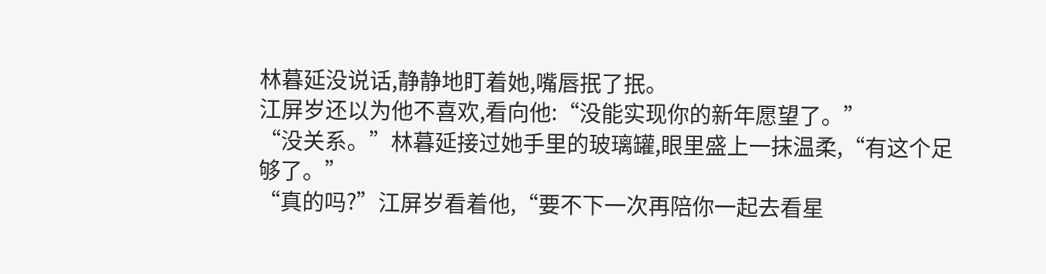林暮延没说话,静静地盯着她,嘴唇抿了抿。
江屏岁还以为他不喜欢,看向他:“没能实现你的新年愿望了。”
“没关系。”林暮延接过她手里的玻璃罐,眼里盛上一抹温柔,“有这个足够了。”
“真的吗?”江屏岁看着他,“要不下一次再陪你一起去看星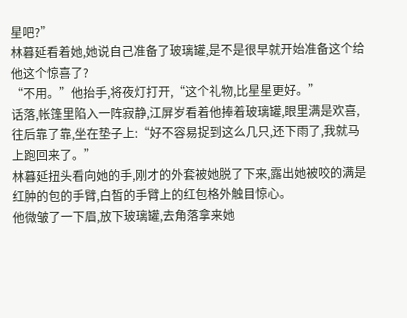星吧?”
林暮延看着她,她说自己准备了玻璃罐,是不是很早就开始准备这个给他这个惊喜了?
“不用。”他抬手,将夜灯打开,“这个礼物,比星星更好。”
话落,帐篷里陷入一阵寂静,江屏岁看着他捧着玻璃罐,眼里满是欢喜,往后靠了靠,坐在垫子上:“好不容易捉到这么几只,还下雨了,我就马上跑回来了。”
林暮延扭头看向她的手,刚才的外套被她脱了下来,露出她被咬的满是红肿的包的手臂,白皙的手臂上的红包格外触目惊心。
他微皱了一下眉,放下玻璃罐,去角落拿来她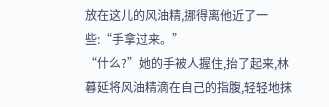放在这儿的风油精,挪得离他近了一些:“手拿过来。”
“什么?”她的手被人握住,抬了起来,林暮延将风油精滴在自己的指腹,轻轻地抹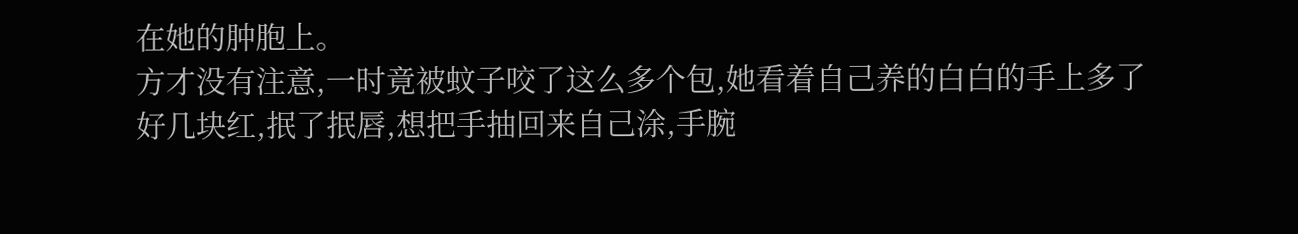在她的肿胞上。
方才没有注意,一时竟被蚊子咬了这么多个包,她看着自己养的白白的手上多了好几块红,抿了抿唇,想把手抽回来自己涂,手腕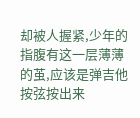却被人握紧,少年的指腹有这一层薄薄的茧,应该是弹吉他按弦按出来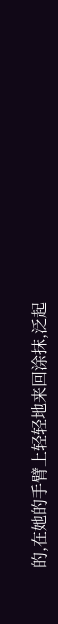的,在她的手臂上轻轻地来回涂抹,泛起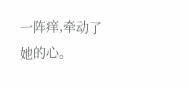一阵痒,牵动了她的心。